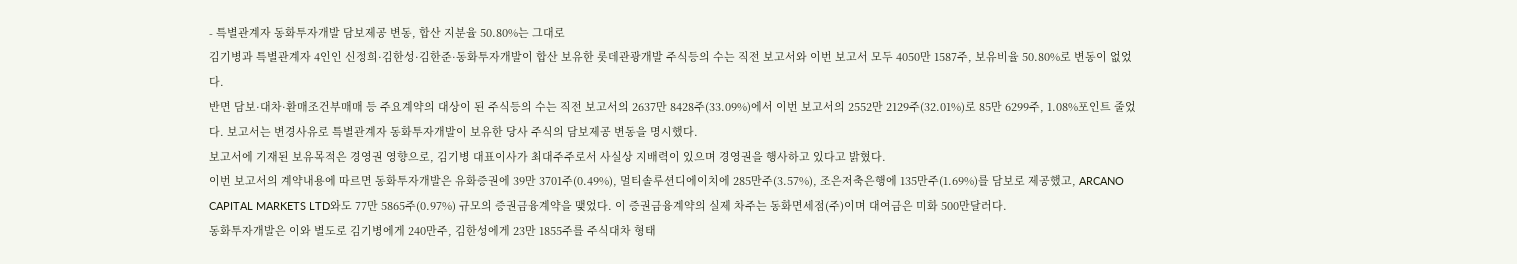- 특별관계자 동화투자개발 담보제공 변동, 합산 지분율 50.80%는 그대로
김기병과 특별관계자 4인인 신정희·김한성·김한준·동화투자개발이 합산 보유한 롯데관광개발 주식등의 수는 직전 보고서와 이번 보고서 모두 4050만 1587주, 보유비율 50.80%로 변동이 없었다.
반면 담보·대차·환매조건부매매 등 주요계약의 대상이 된 주식등의 수는 직전 보고서의 2637만 8428주(33.09%)에서 이번 보고서의 2552만 2129주(32.01%)로 85만 6299주, 1.08%포인트 줄었다. 보고서는 변경사유로 특별관계자 동화투자개발이 보유한 당사 주식의 담보제공 변동을 명시했다.
보고서에 기재된 보유목적은 경영권 영향으로, 김기병 대표이사가 최대주주로서 사실상 지배력이 있으며 경영권을 행사하고 있다고 밝혔다.
이번 보고서의 계약내용에 따르면 동화투자개발은 유화증권에 39만 3701주(0.49%), 멀티솔루션디에이치에 285만주(3.57%), 조은저축은행에 135만주(1.69%)를 담보로 제공했고, ARCANO CAPITAL MARKETS LTD와도 77만 5865주(0.97%) 규모의 증권금융계약을 맺었다. 이 증권금융계약의 실제 차주는 동화면세점(주)이며 대여금은 미화 500만달러다.
동화투자개발은 이와 별도로 김기병에게 240만주, 김한성에게 23만 1855주를 주식대차 형태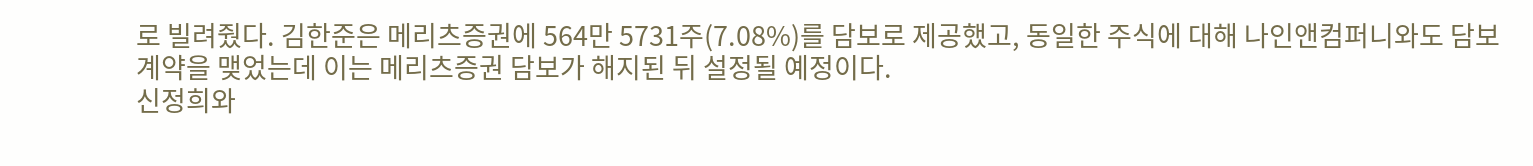로 빌려줬다. 김한준은 메리츠증권에 564만 5731주(7.08%)를 담보로 제공했고, 동일한 주식에 대해 나인앤컴퍼니와도 담보계약을 맺었는데 이는 메리츠증권 담보가 해지된 뒤 설정될 예정이다.
신정희와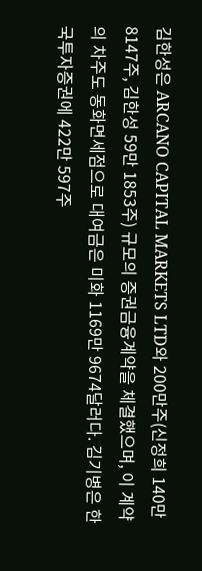김한성은 ARCANO CAPITAL MARKETS LTD와 200만주(신정희 140만 8147주, 김한성 59만 1853주) 규모의 증권금융계약을 체결했으며, 이 계약의 차주도 동화면세점으로 대여금은 미화 1169만 9674달러다. 김기병은 한국투자증권에 422만 597주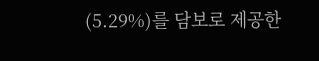(5.29%)를 담보로 제공한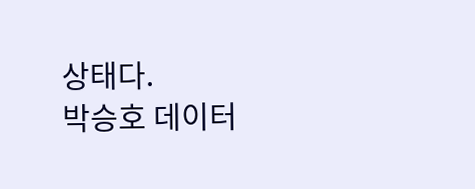상태다.
박승호 데이터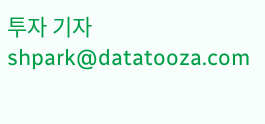투자 기자 shpark@datatooza.com